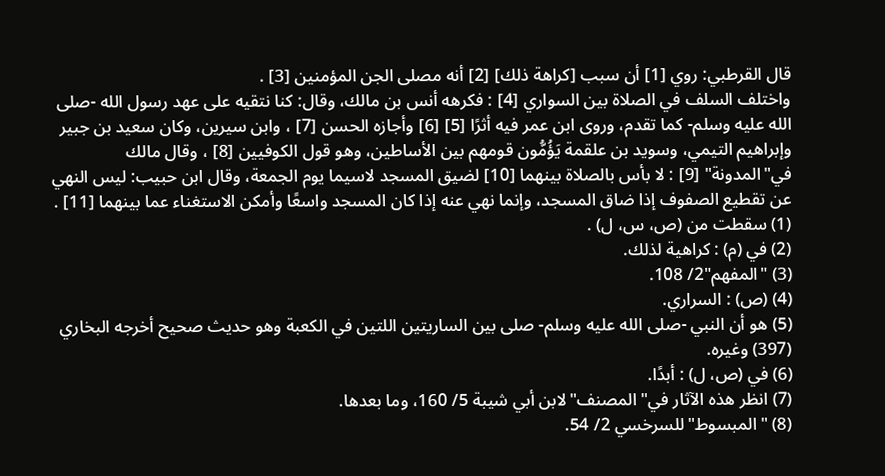قال القرطبي: روي [1] أن سبب [كراهة ذلك] [2] أنه مصلى الجن المؤمنين [3] .
واختلف السلف في الصلاة بين السواري [4] : فكرهه أنس بن مالك، وقال: كنا نتقيه على عهد رسول الله -صلى الله عليه وسلم- كما تقدم، وروى ابن عمر فيه أثرًا [5] [6] وأجازه الحسن [7] ، وابن سيرين، وكان سعيد بن جبير وإبراهيم التيمي، وسويد بن علقمة يَؤُمُّون قومهم بين الأساطين، وهو قول الكوفيين [8] ، وقال مالك في"المدونة" [9] : لا بأس بالصلاة بينهما [10] لضيق المسجد لاسيما يوم الجمعة، وقال ابن حبيب: ليس النهي عن تقطيع الصفوف إذا ضاق المسجد، وإنما نهي عنه إذا كان المسجد واسعًا وأمكن الاستغناء عما بينهما [11] .
(1) سقطت من (ص، س، ل) .
(2) في (م) : كراهية لذلك.
(3) "المفهم"2/ 108.
(4) (ص) : السراري.
(5) هو أن النبي -صلى الله عليه وسلم- صلى بين الساريتين اللتين في الكعبة وهو حديث صحيح أخرجه البخاري (397) وغيره.
(6) في (ص، ل) : أبدًا.
(7) انظر هذه الآثار في"المصنف"لابن أبي شيبة 5/ 160، وما بعدها.
(8) "المبسوط"للسرخسي 2/ 54.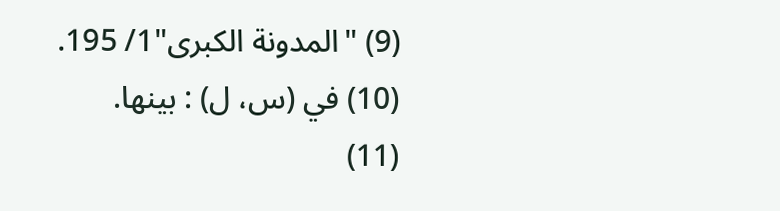(9) "المدونة الكبرى"1/ 195.
(10) في (س، ل) : بينها.
(11)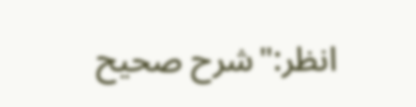انظر:"شرح صحيح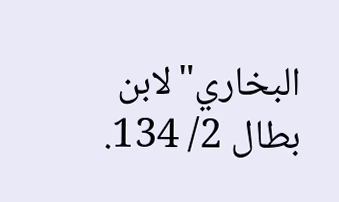البخاري"لابن بطال 2/ 134.